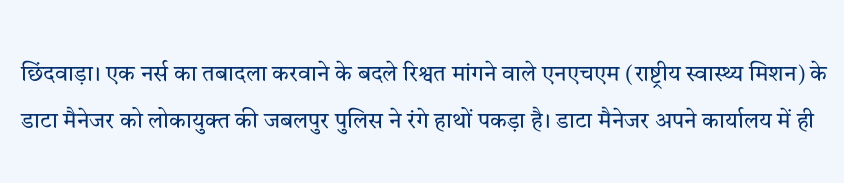छिंदवाड़ा। एक नर्स का तबादला करवाने के बदले रिश्वत मांगने वाले एनएचएम (राष्ट्रीय स्वास्थ्य मिशन) के डाटा मैनेजर को लोकायुक्त की जबलपुर पुलिस ने रंगे हाथों पकड़ा है। डाटा मैनेजर अपने कार्यालय में ही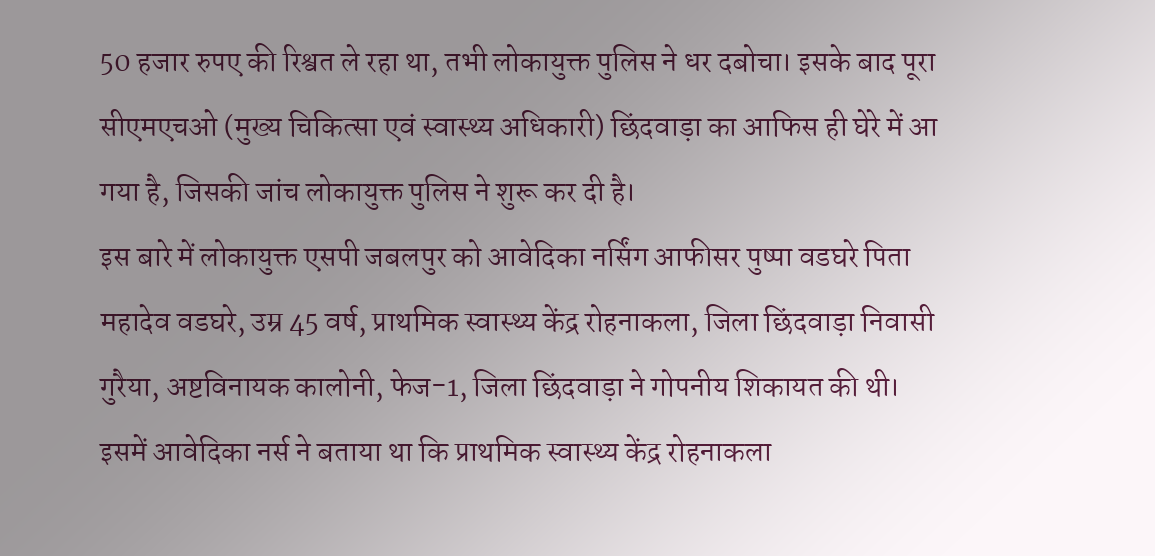50 हजार रुपए की रिश्वत ले रहा था, तभी लोकायुक्त पुलिस ने धर दबोचा। इसके बाद पूरा सीएमएचओ (मुख्य चिकित्सा एवं स्वास्थ्य अधिकारी) छिंदवाड़ा का आफिस ही घेरे में आ गया है, जिसकी जांच लोकायुक्त पुलिस ने शुरू कर दी है।
इस बारे में लोकायुक्त एसपी जबलपुर को आवेदिका नर्सिंग आफीसर पुष्पा वडघरे पिता महादेव वडघरे, उम्र 45 वर्ष, प्राथमिक स्वास्थ्य केंद्र रोहनाकला, जिला छिंदवाड़ा निवासी गुरैया, अष्टविनायक कालोनी, फेज-1, जिला छिंदवाड़ा ने गोपनीय शिकायत की थी। इसमें आवेदिका नर्स ने बताया था कि प्राथमिक स्वास्थ्य केंद्र रोहनाकला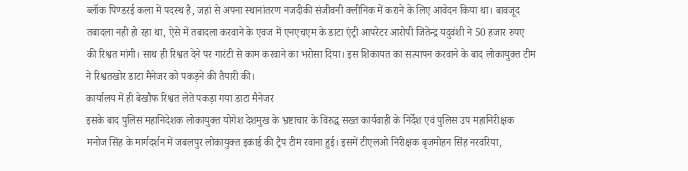ब्लॉक पिण्डरई कला में पदस्थ है, जहां से अपना स्थानांतरण नजदीकी संजीवनी क्लीनिक में कराने के लिए आवेदन किया था। बावजूद तबादला नही हो रहा था, ऐसे में तबादला करवाने के एवज में एनएचएम के डाटा एंट्री आपरेटर आरोपी जितेन्द्र यदुवंशी ने 50 हजार रुपए की रिश्वत मांगी। साथ ही रिश्वत देने पर गारंटी से काम करवाने का भरोसा दिया। इस शिकायत का सत्यापन करवाने के बाद लोकायुक्त टीम ने रिश्वतखोर डाटा मैनेजर को पकड़ने की तैयारी की।
कार्यालय में ही बेखौफ रिश्वत लेते पकड़ा गया डाटा मैनेजर
इसके बाद पुलिस महानिदेशक लोकायुक्त योगेश देशमुख के भ्रष्टाचार के विरुद्ध सख्त कार्यवाही के निर्देश एवं पुलिस उप महानिरीक्षक मनोज सिंह के मार्गदर्शन में जबलपुर लोकायुक्त इकाई की ट्रैप टीम रवाना हुई। इसमें टीएलओ निरीक्षक बृजमोहन सिंह नरवरिया,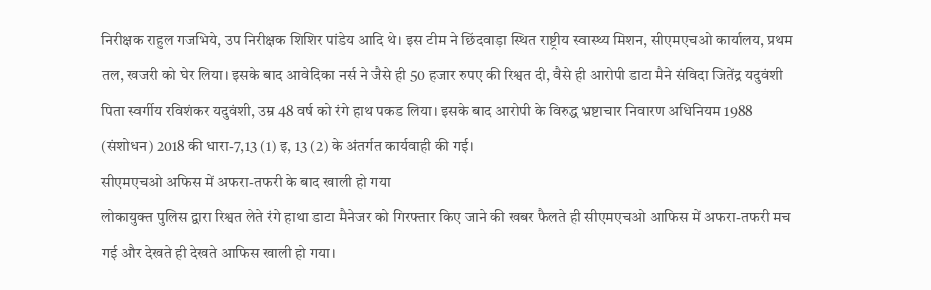निरीक्षक राहुल गजभिये, उप निरीक्षक शिशिर पांडेय आदि थे। इस टीम ने छिंदवाड़ा स्थित राष्ट्रीय स्वास्थ्य मिशन, सीएमएचओ कार्यालय, प्रथम तल, खजरी को घेर लिया। इसके बाद आवेदिका नर्स ने जैसे ही 50 हजार रुपए की रिश्वत दी, वैसे ही आरोपी डाटा मैने संविदा जितेंद्र यदुवंशी पिता स्वर्गीय रविशंकर यदुवंशी, उम्र 48 वर्ष को रंगे हाथ पकड लिया। इसके बाद आरोपी के विरुद्ध भ्रष्टाचार निवारण अधिनियम 1988 (संशोधन) 2018 की धारा-7,13 (1) इ, 13 (2) के अंतर्गत कार्यवाही की गई।
सीएमएचओ अफिस में अफरा-तफरी के बाद खाली हो गया
लोकायुक्त पुलिस द्वारा रिश्वत लेते रंगे हाथा डाटा मैनेजर को गिरफ्तार किए जाने की खबर फैलते ही सीएमएचओ आफिस में अफरा-तफरी मच गई और देखते ही देखते आफिस खाली हो गया।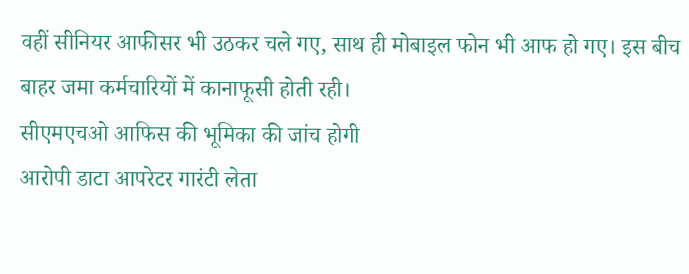वहीं सीनियर आफीसर भी उठकर चले गए, साथ ही मोबाइल फोन भी आफ हो गए। इस बीच बाहर जमा कर्मचारियों में कानाफूसी होती रही।
सीएमएचओ आफिस की भूमिका की जांच होगी
आरोपी डाटा आपरेटर गारंटी लेता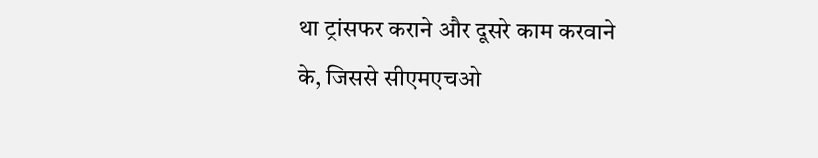था ट्रांसफर कराने और दूसरे काम करवाने के, जिससे सीएमएचओ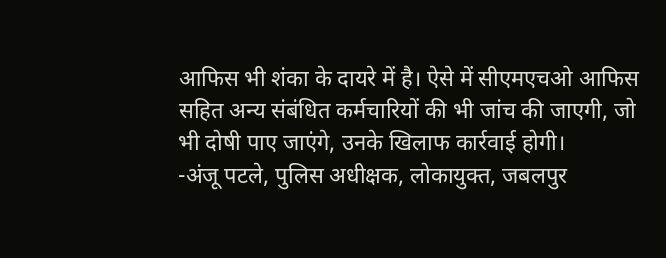आफिस भी शंका के दायरे में है। ऐसे में सीएमएचओ आफिस सहित अन्य संबंधित कर्मचारियों की भी जांच की जाएगी, जो भी दोषी पाए जाएंगे, उनके खिलाफ कार्रवाई होगी।
-अंजू पटले, पुलिस अधीक्षक, लोकायुक्त, जबलपुर